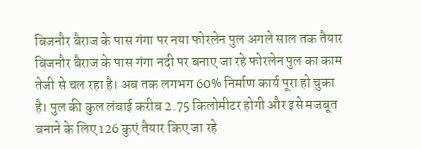बिजनौर बैराज के पास गंगा पर नया फोरलेन पुल अगले साल तक तैयार
बिजनौर बैराज के पास गंगा नदी पर बनाए जा रहे फोरलेन पुल का काम तेजी से चल रहा है। अब तक लगभग 60% निर्माण कार्य पूरा हो चुका है। पुल की कुल लंबाई करीब 2.75 किलोमीटर होगी और इसे मजबूत बनाने के लिए 126 कुएं तैयार किए जा रहे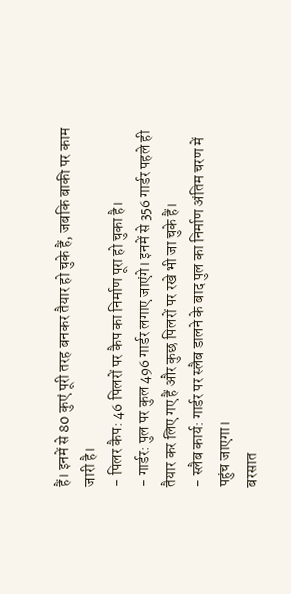हैं। इनमें से 80 कुएं पूरी तरह बनकर तैयार हो चुके हैं, जबकि बाकी पर काम जारी है।
- पिलर कैप: 46 पिलरों पर कैप का निर्माण पूरा हो चुका है।
- गार्डर: पुल पर कुल 496 गार्डर लगाए जाएंगे। इनमें से 356 गार्डर पहले ही तैयार कर लिए गए हैं और कुछ पिलरों पर रखे भी जा चुके हैं।
- स्लैब कार्य: गार्डर पर स्लैब डालने के बाद पुल का निर्माण अंतिम चरण में पहुंच जाएगा।
बरसात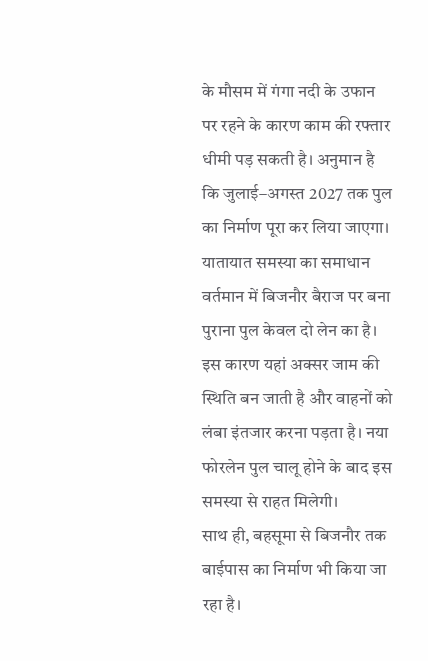के मौसम में गंगा नदी के उफान पर रहने के कारण काम की रफ्तार धीमी पड़ सकती है। अनुमान है कि जुलाई–अगस्त 2027 तक पुल का निर्माण पूरा कर लिया जाएगा।
यातायात समस्या का समाधान
वर्तमान में बिजनौर बैराज पर बना पुराना पुल केवल दो लेन का है। इस कारण यहां अक्सर जाम की स्थिति बन जाती है और वाहनों को लंबा इंतजार करना पड़ता है। नया फोरलेन पुल चालू होने के बाद इस समस्या से राहत मिलेगी।
साथ ही, बहसूमा से बिजनौर तक बाईपास का निर्माण भी किया जा रहा है।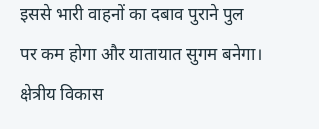इससे भारी वाहनों का दबाव पुराने पुल पर कम होगा और यातायात सुगम बनेगा।
क्षेत्रीय विकास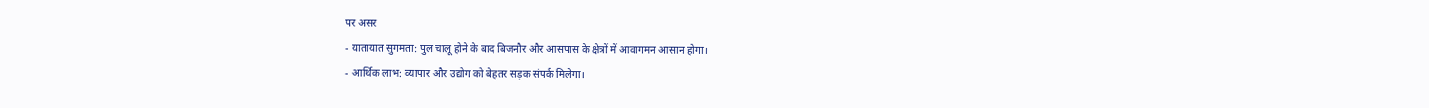पर असर
- यातायात सुगमता: पुल चालू होने के बाद बिजनौर और आसपास के क्षेत्रों में आवागमन आसान होगा।
- आर्थिक लाभ: व्यापार और उद्योग को बेहतर सड़क संपर्क मिलेगा।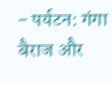- पर्यटन: गंगा बैराज और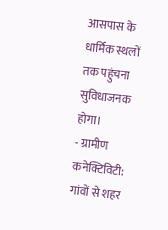आसपास के धार्मिक स्थलों तक पहुंचना सुविधाजनक होगा।
- ग्रामीण कनेक्टिविटी: गांवों से शहर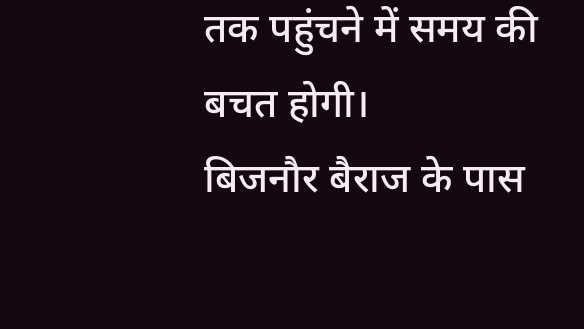तक पहुंचने में समय की बचत होगी।
बिजनौर बैराज के पास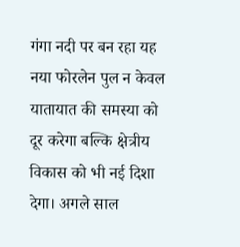गंगा नदी पर बन रहा यह नया फोरलेन पुल न केवल यातायात की समस्या को दूर करेगा बल्कि क्षेत्रीय विकास को भी नई दिशा देगा। अगले साल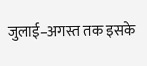जुलाई–अगस्त तक इसके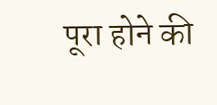पूरा होने की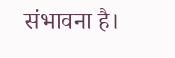संभावना है।